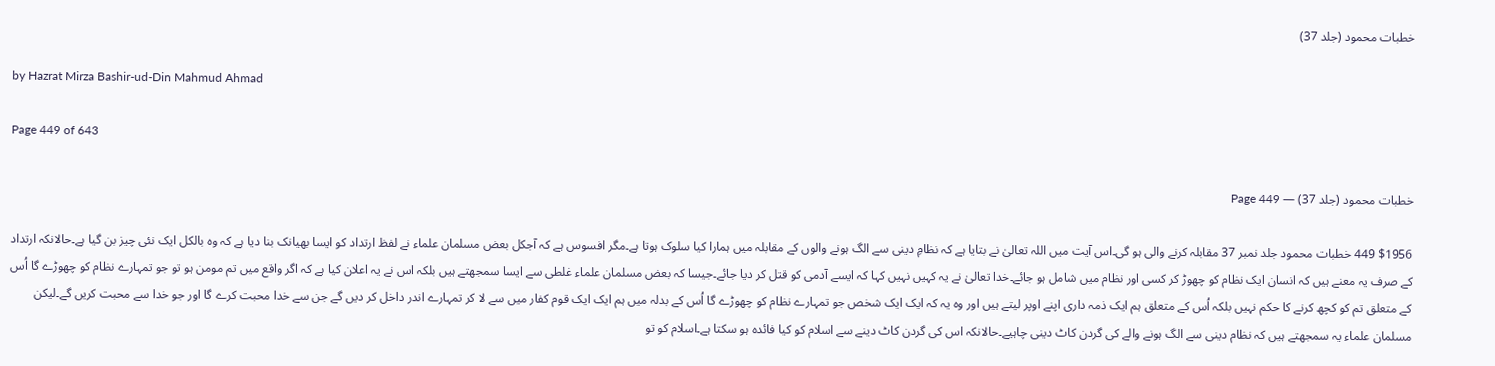خطبات محمود (جلد 37)

by Hazrat Mirza Bashir-ud-Din Mahmud Ahmad

Page 449 of 643

خطبات محمود (جلد 37) — Page 449

$1956 449 خطبات محمود جلد نمبر 37 مقابلہ کرنے والی ہو گی۔اس آیت میں اللہ تعالیٰ نے بتایا ہے کہ نظامِ دینی سے الگ ہونے والوں کے مقابلہ میں ہمارا کیا سلوک ہوتا ہے۔مگر افسوس ہے کہ آجکل بعض مسلمان علماء نے لفظ ارتداد کو ایسا بھیانک بنا دیا ہے کہ وہ بالکل ایک نئی چیز بن گیا ہے۔حالانکہ ارتداد کے صرف یہ معنے ہیں کہ انسان ایک نظام کو چھوڑ کر کسی اور نظام میں شامل ہو جائے۔خدا تعالیٰ نے یہ کہیں نہیں کہا کہ ایسے آدمی کو قتل کر دیا جائے۔جیسا کہ بعض مسلمان علماء غلطی سے ایسا سمجھتے ہیں بلکہ اس نے یہ اعلان کیا ہے کہ اگر واقع میں تم مومن ہو تو جو تمہارے نظام کو چھوڑے گا اُس کے متعلق تم کو کچھ کرنے کا حکم نہیں بلکہ اُس کے متعلق ہم ایک ذمہ داری اپنے اوپر لیتے ہیں اور وہ یہ کہ ایک ایک شخص جو تمہارے نظام کو چھوڑے گا اُس کے بدلہ میں ہم ایک ایک قوم کفار میں سے لا کر تمہارے اندر داخل کر دیں گے جن سے خدا محبت کرے گا اور جو خدا سے محبت کریں گے۔لیکن مسلمان علماء یہ سمجھتے ہیں کہ نظام دینی سے الگ ہونے والے کی گردن کاٹ دینی چاہیے۔حالانکہ اس کی گردن کاٹ دینے سے اسلام کو کیا فائدہ ہو سکتا ہے۔اسلام کو تو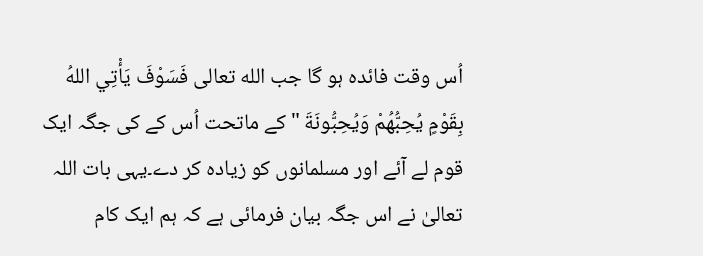اُس وقت فائدہ ہو گا جب الله تعالى فَسَوْفَ يَأْتِي اللهُ بِقَوْمٍ يُحِبُّهُمْ وَيُحِبُّونَةَ " كے ماتحت اُس کے کی جگہ ایک قوم لے آئے اور مسلمانوں کو زیادہ کر دے۔یہی بات اللہ تعالیٰ نے اس جگہ بیان فرمائی ہے کہ ہم ایک کام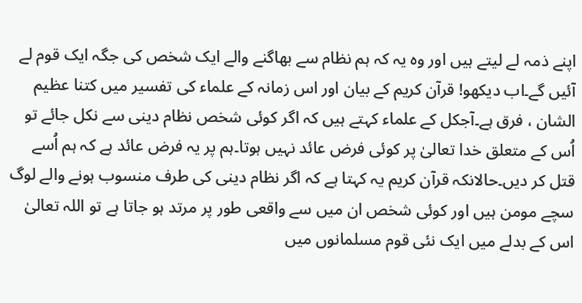اپنے ذمہ لے لیتے ہیں اور وہ یہ کہ ہم نظام سے بھاگنے والے ایک شخص کی جگہ ایک قوم لے آئیں گے۔اب دیکھو! قرآن کریم کے بیان اور اس زمانہ کے علماء کی تفسیر میں کتنا عظیم الشان ، فرق ہے۔آجکل کے علماء کہتے ہیں کہ اگر کوئی شخص نظام دینی سے نکل جائے تو اُس کے متعلق خدا تعالیٰ پر کوئی فرض عائد نہیں ہوتا۔ہم پر یہ فرض عائد ہے کہ ہم اُسے قتل کر دیں۔حالانکہ قرآن کریم یہ کہتا ہے کہ اگر نظام دینی کی طرف منسوب ہونے والے لوگ سچے مومن ہیں اور کوئی شخص ان میں سے واقعی طور پر مرتد ہو جاتا ہے تو اللہ تعالیٰ اس کے بدلے میں ایک نئی قوم مسلمانوں میں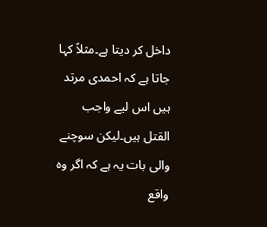داخل کر دیتا ہے۔مثلاً کہا جاتا ہے کہ احمدی مرتد ہیں اس لیے واجب القتل ہیں۔لیکن سوچنے والی بات یہ ہے کہ اگر وہ واقع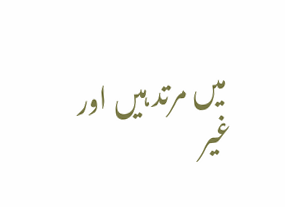میں مرتد ہیں اور غیر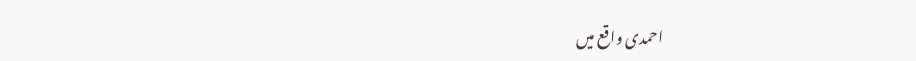احمدی واقع میں